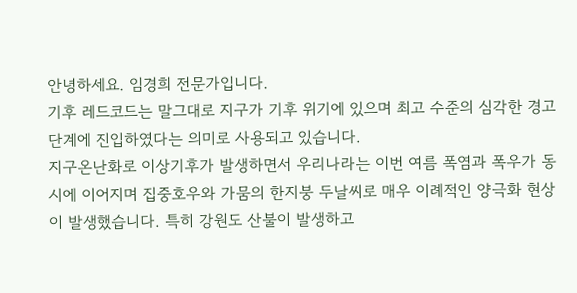안녕하세요. 임경희 전문가입니다.
기후 레드코드는 말그대로 지구가 기후 위기에 있으며 최고 수준의 심각한 경고 단계에 진입하였다는 의미로 사용되고 있습니다.
지구온난화로 이상기후가 발생하면서 우리나라는 이번 여름 폭염과 폭우가 동시에 이어지며 집중호우와 가뭄의 한지붕 두날씨로 매우 이례적인 양극화 현상이 발생했습니다. 특히 강원도 산불이 발생하고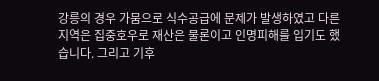강릉의 경우 가뭄으로 식수공급에 문제가 발생하였고 다른지역은 집중호우로 재산은 물론이고 인명피해를 입기도 했습니다. 그리고 기후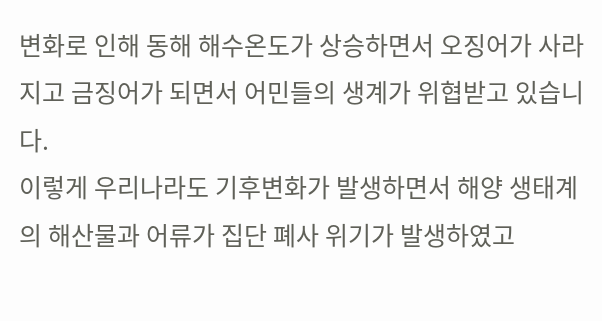변화로 인해 동해 해수온도가 상승하면서 오징어가 사라지고 금징어가 되면서 어민들의 생계가 위협받고 있습니다.
이렇게 우리나라도 기후변화가 발생하면서 해양 생태계의 해산물과 어류가 집단 폐사 위기가 발생하였고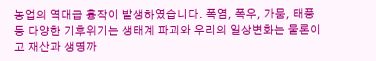농업의 역대급 흉작이 발생하였습니다. 폭염, 폭우, 가뭄, 태풍 등 다양한 기후위기는 생태계 파괴와 우리의 일상변화는 물론이고 재산과 생명까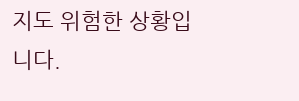지도 위험한 상황입니다.